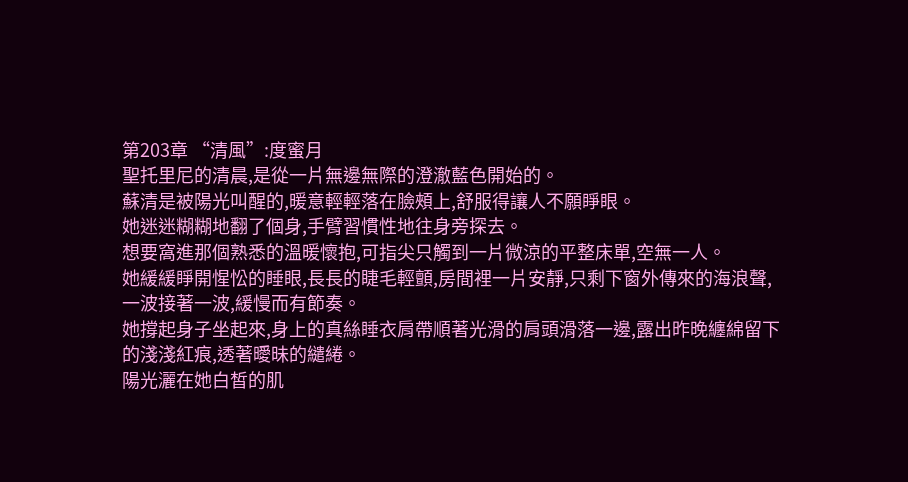第203章 “清風”:度蜜月
聖托里尼的清晨,是從一片無邊無際的澄澈藍色開始的。
蘇清是被陽光叫醒的,暖意輕輕落在臉頰上,舒服得讓人不願睜眼。
她迷迷糊糊地翻了個身,手臂習慣性地往身旁探去。
想要窩進那個熟悉的溫暖懷抱,可指尖只觸到一片微涼的平整床單,空無一人。
她緩緩睜開惺忪的睡眼,長長的睫毛輕顫,房間裡一片安靜,只剩下窗外傳來的海浪聲,一波接著一波,緩慢而有節奏。
她撐起身子坐起來,身上的真絲睡衣肩帶順著光滑的肩頭滑落一邊,露出昨晚纏綿留下的淺淺紅痕,透著曖昧的繾綣。
陽光灑在她白皙的肌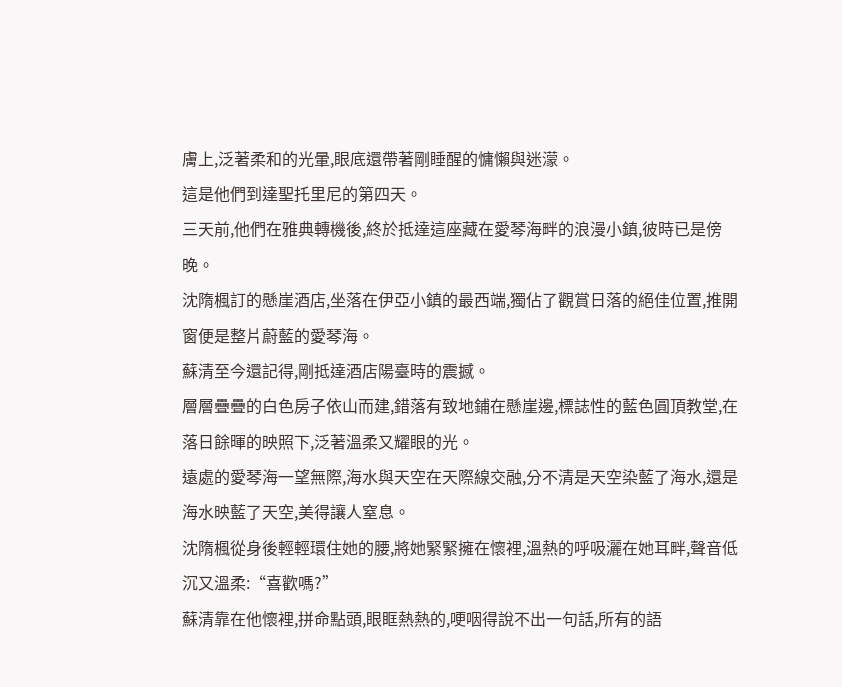膚上,泛著柔和的光暈,眼底還帶著剛睡醒的慵懶與迷濛。
這是他們到達聖托里尼的第四天。
三天前,他們在雅典轉機後,終於抵達這座藏在愛琴海畔的浪漫小鎮,彼時已是傍晚。
沈隋楓訂的懸崖酒店,坐落在伊亞小鎮的最西端,獨佔了觀賞日落的絕佳位置,推開窗便是整片蔚藍的愛琴海。
蘇清至今還記得,剛抵達酒店陽臺時的震撼。
層層疊疊的白色房子依山而建,錯落有致地鋪在懸崖邊,標誌性的藍色圓頂教堂,在落日餘暉的映照下,泛著溫柔又耀眼的光。
遠處的愛琴海一望無際,海水與天空在天際線交融,分不清是天空染藍了海水,還是海水映藍了天空,美得讓人窒息。
沈隋楓從身後輕輕環住她的腰,將她緊緊擁在懷裡,溫熱的呼吸灑在她耳畔,聲音低沉又溫柔:“喜歡嗎?”
蘇清靠在他懷裡,拼命點頭,眼眶熱熱的,哽咽得說不出一句話,所有的語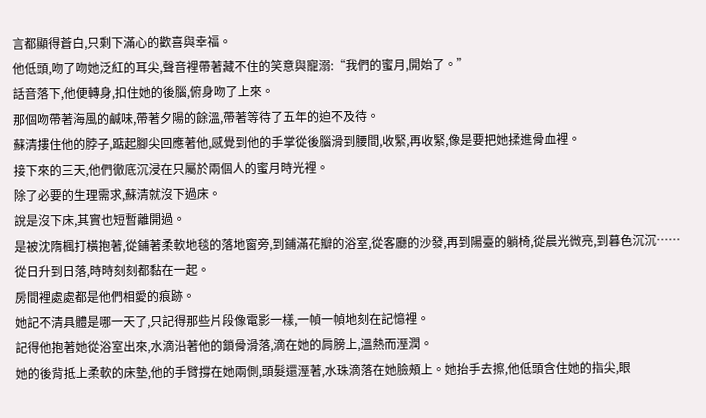言都顯得蒼白,只剩下滿心的歡喜與幸福。
他低頭,吻了吻她泛紅的耳尖,聲音裡帶著藏不住的笑意與寵溺:“我們的蜜月,開始了。”
話音落下,他便轉身,扣住她的後腦,俯身吻了上來。
那個吻帶著海風的鹹味,帶著夕陽的餘溫,帶著等待了五年的迫不及待。
蘇清摟住他的脖子,踮起腳尖回應著他,感覺到他的手掌從後腦滑到腰間,收緊,再收緊,像是要把她揉進骨血裡。
接下來的三天,他們徹底沉浸在只屬於兩個人的蜜月時光裡。
除了必要的生理需求,蘇清就沒下過床。
說是沒下床,其實也短暫離開過。
是被沈隋楓打橫抱著,從鋪著柔軟地毯的落地窗旁,到鋪滿花瓣的浴室,從客廳的沙發,再到陽臺的躺椅,從晨光微亮,到暮色沉沉……
從日升到日落,時時刻刻都黏在一起。
房間裡處處都是他們相愛的痕跡。
她記不清具體是哪一天了,只記得那些片段像電影一樣,一幀一幀地刻在記憶裡。
記得他抱著她從浴室出來,水滴沿著他的鎖骨滑落,滴在她的肩膀上,溫熱而溼潤。
她的後背抵上柔軟的床墊,他的手臂撐在她兩側,頭髮還溼著,水珠滴落在她臉頰上。她抬手去擦,他低頭含住她的指尖,眼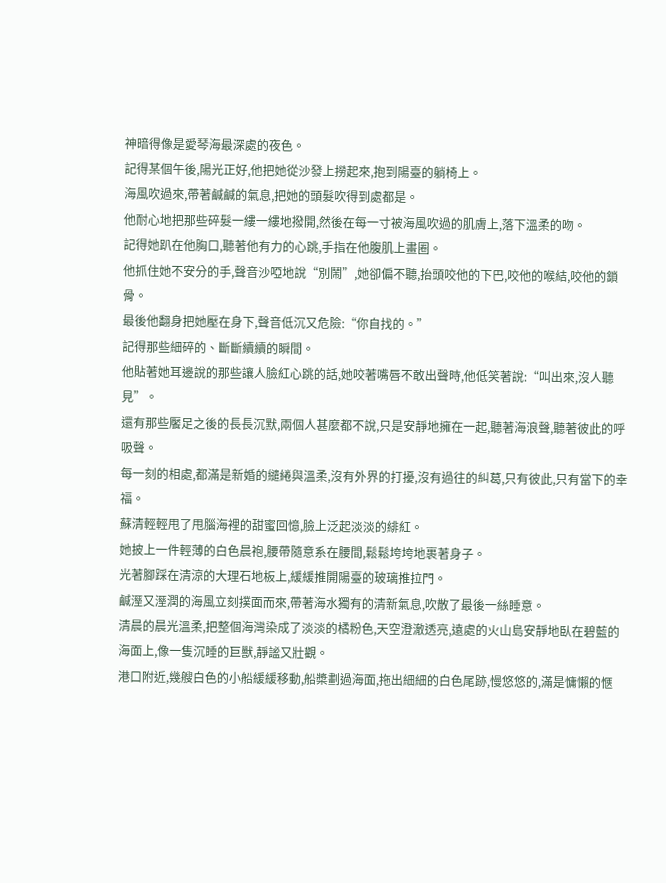神暗得像是愛琴海最深處的夜色。
記得某個午後,陽光正好,他把她從沙發上撈起來,抱到陽臺的躺椅上。
海風吹過來,帶著鹹鹹的氣息,把她的頭髮吹得到處都是。
他耐心地把那些碎髮一縷一縷地撥開,然後在每一寸被海風吹過的肌膚上,落下溫柔的吻。
記得她趴在他胸口,聽著他有力的心跳,手指在他腹肌上畫圈。
他抓住她不安分的手,聲音沙啞地說“別鬧”,她卻偏不聽,抬頭咬他的下巴,咬他的喉結,咬他的鎖骨。
最後他翻身把她壓在身下,聲音低沉又危險:“你自找的。”
記得那些細碎的、斷斷續續的瞬間。
他貼著她耳邊說的那些讓人臉紅心跳的話,她咬著嘴唇不敢出聲時,他低笑著說:“叫出來,沒人聽見”。
還有那些饜足之後的長長沉默,兩個人甚麼都不說,只是安靜地擁在一起,聽著海浪聲,聽著彼此的呼吸聲。
每一刻的相處,都滿是新婚的繾綣與溫柔,沒有外界的打擾,沒有過往的糾葛,只有彼此,只有當下的幸福。
蘇清輕輕甩了甩腦海裡的甜蜜回憶,臉上泛起淡淡的緋紅。
她披上一件輕薄的白色晨袍,腰帶隨意系在腰間,鬆鬆垮垮地裹著身子。
光著腳踩在清涼的大理石地板上,緩緩推開陽臺的玻璃推拉門。
鹹溼又溼潤的海風立刻撲面而來,帶著海水獨有的清新氣息,吹散了最後一絲睡意。
清晨的晨光溫柔,把整個海灣染成了淡淡的橘粉色,天空澄澈透亮,遠處的火山島安靜地臥在碧藍的海面上,像一隻沉睡的巨獸,靜謐又壯觀。
港口附近,幾艘白色的小船緩緩移動,船槳劃過海面,拖出細細的白色尾跡,慢悠悠的,滿是慵懶的愜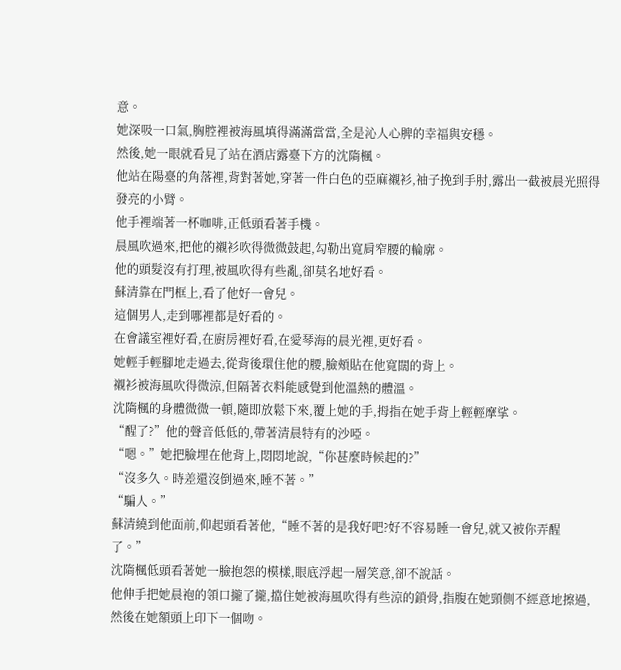意。
她深吸一口氣,胸腔裡被海風填得滿滿當當,全是沁人心脾的幸福與安穩。
然後,她一眼就看見了站在酒店露臺下方的沈隋楓。
他站在陽臺的角落裡,背對著她,穿著一件白色的亞麻襯衫,袖子挽到手肘,露出一截被晨光照得發亮的小臂。
他手裡端著一杯咖啡,正低頭看著手機。
晨風吹過來,把他的襯衫吹得微微鼓起,勾勒出寬肩窄腰的輪廓。
他的頭髮沒有打理,被風吹得有些亂,卻莫名地好看。
蘇清靠在門框上,看了他好一會兒。
這個男人,走到哪裡都是好看的。
在會議室裡好看,在廚房裡好看,在愛琴海的晨光裡,更好看。
她輕手輕腳地走過去,從背後環住他的腰,臉頰貼在他寬闊的背上。
襯衫被海風吹得微涼,但隔著衣料能感覺到他溫熱的體溫。
沈隋楓的身體微微一頓,隨即放鬆下來,覆上她的手,拇指在她手背上輕輕摩挲。
“醒了?”他的聲音低低的,帶著清晨特有的沙啞。
“嗯。”她把臉埋在他背上,悶悶地說,“你甚麼時候起的?”
“沒多久。時差還沒倒過來,睡不著。”
“騙人。”
蘇清繞到他面前,仰起頭看著他,“睡不著的是我好吧?好不容易睡一會兒,就又被你弄醒了。”
沈隋楓低頭看著她一臉抱怨的模樣,眼底浮起一層笑意,卻不說話。
他伸手把她晨袍的領口攏了攏,擋住她被海風吹得有些涼的鎖骨,指腹在她頸側不經意地擦過,然後在她額頭上印下一個吻。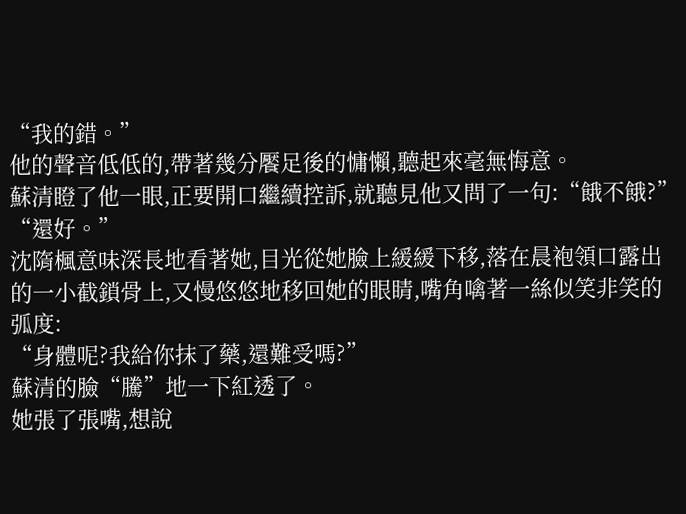“我的錯。”
他的聲音低低的,帶著幾分饜足後的慵懶,聽起來毫無悔意。
蘇清瞪了他一眼,正要開口繼續控訴,就聽見他又問了一句:“餓不餓?”
“還好。”
沈隋楓意味深長地看著她,目光從她臉上緩緩下移,落在晨袍領口露出的一小截鎖骨上,又慢悠悠地移回她的眼睛,嘴角噙著一絲似笑非笑的弧度:
“身體呢?我給你抹了藥,還難受嗎?”
蘇清的臉“騰”地一下紅透了。
她張了張嘴,想說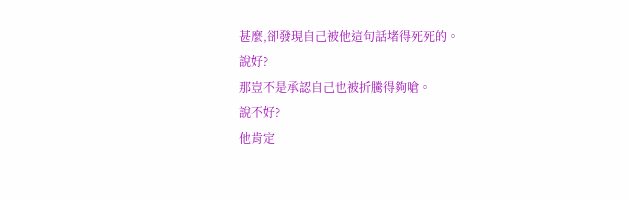甚麼,卻發現自己被他這句話堵得死死的。
說好?
那豈不是承認自己也被折騰得夠嗆。
說不好?
他肯定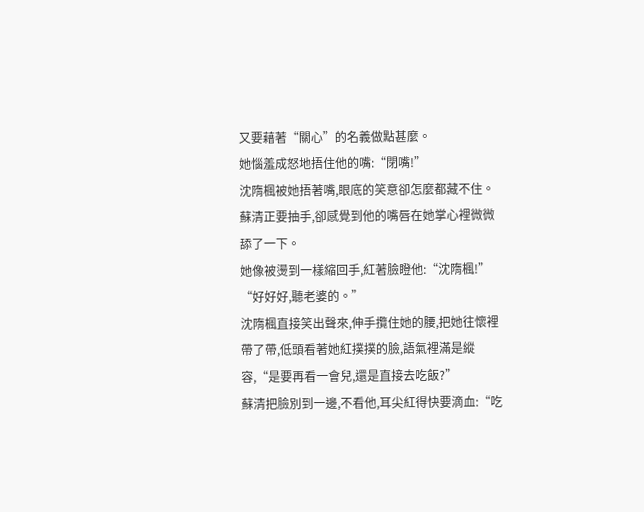又要藉著“關心”的名義做點甚麼。
她惱羞成怒地捂住他的嘴:“閉嘴!”
沈隋楓被她捂著嘴,眼底的笑意卻怎麼都藏不住。
蘇清正要抽手,卻感覺到他的嘴唇在她掌心裡微微舔了一下。
她像被燙到一樣縮回手,紅著臉瞪他:“沈隋楓!”
“好好好,聽老婆的。”
沈隋楓直接笑出聲來,伸手攬住她的腰,把她往懷裡帶了帶,低頭看著她紅撲撲的臉,語氣裡滿是縱容,“是要再看一會兒,還是直接去吃飯?”
蘇清把臉別到一邊,不看他,耳尖紅得快要滴血:“吃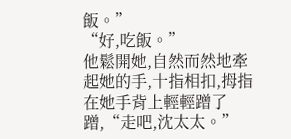飯。”
“好,吃飯。”
他鬆開她,自然而然地牽起她的手,十指相扣,拇指在她手背上輕輕蹭了蹭,“走吧,沈太太。”